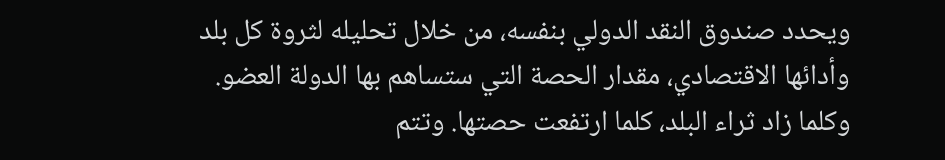ويحدد صندوق النقد الدولي بنفسه، من خلال تحليله لثروة كل بلد وأدائها الاقتصادي، مقدار الحصة التي ستساهم بها الدولة العضو. وكلما زاد ثراء البلد، كلما ارتفعت حصتها. وتتم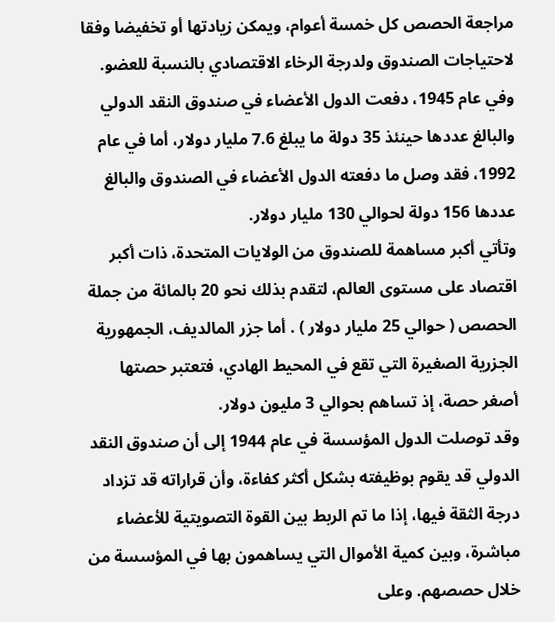مراجعة الحصص كل خمسة أعوام، ويمكن زيادتها أو تخفيضا وفقا لاحتياجات الصندوق ولدرجة الرخاء الاقتصادي بالنسبة للعضو. وفي عام 1945، دفعت الدول الأعضاء في صندوق النقد الدولي والبالغ عددها حينئذ 35 دولة ما يبلغ 7.6 مليار دولار، أما في عام 1992، فقد وصل ما دفعته الدول الأعضاء في الصندوق والبالغ عددها 156 دولة لحوالي 130 مليار دولار.
وتأتي أكبر مساهمة للصندوق من الولايات المتحدة، ذات أكبر اقتصاد على مستوى العالم، لتقدم بذلك نحو 20 بالمائة من جملة الحصص ( حوالي 25 مليار دولار ) . أما جزر المالديف، الجمهورية الجزرية الصغيرة التي تقع في المحيط الهادي، فتعتبر حصتها أصغر حصة، إذ تساهم بحوالي 3 مليون دولار.
وقد توصلت الدول المؤسسة في عام 1944 إلى أن صندوق النقد الدولي قد يقوم بوظيفته بشكل أكثر كفاءة، وأن قراراته قد تزداد درجة الثقة فيها، إذا ما تم الربط بين القوة التصويتية للأعضاء مباشرة، وبين كمية الأموال التي يساهمون بها في المؤسسة من خلال حصصهم. وعلى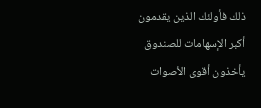ذلك فأولئك الذين يقدمون أكبر الإسهامات للصندوق يأخذون أقوى الأصوات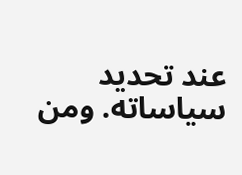عند تحديد سياساته. ومن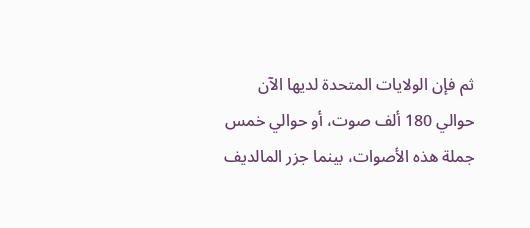ثم فإن الولايات المتحدة لديها الآن حوالي 180 ألف صوت، أو حوالي خمس جملة هذه الأصوات، بينما جزر المالديف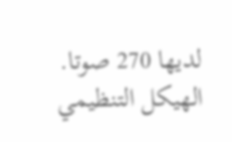لديها 270 صوتا.
الهيكل التنظيمي